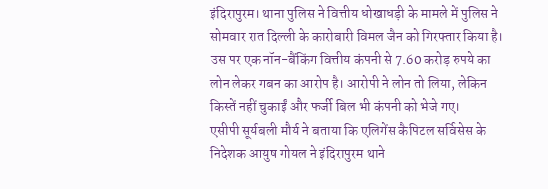इंदिरापुरम। थाना पुलिस ने वित्तीय धोखाधड़ी के मामले में पुलिस ने सोमवार रात दिल्ली के कारोबारी विमल जैन को गिरफ्तार किया है। उस पर एक नॉन-बैंकिंग वित्तीय कंपनी से 7.60 करोड़ रुपये का लोन लेकर गबन का आरोप है। आरोपी ने लोन तो लिया, लेकिन किस्तें नहीं चुकाईं और फर्जी बिल भी कंपनी को भेजे गए।
एसीपी सूर्यबली मौर्य ने बताया कि एलिगेंस कैपिटल सर्विसेस के निदेशक आयुष गोयल ने इंदिरापुरम थाने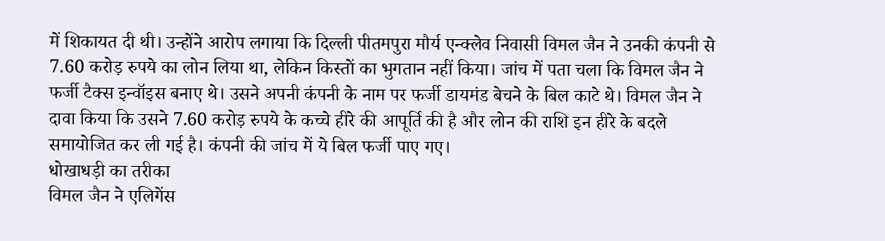में शिकायत दी थी। उन्होंने आरोप लगाया कि दिल्ली पीतमपुरा मौर्य एन्क्लेव निवासी विमल जैन ने उनकी कंपनी से 7.60 करोड़ रुपये का लोन लिया था, लेकिन किस्तों का भुगतान नहीं किया। जांच में पता चला कि विमल जैन ने फर्जी टैक्स इन्वॉइस बनाए थे। उसने अपनी कंपनी के नाम पर फर्जी डायमंड बेचने के बिल काटे थे। विमल जैन ने दावा किया कि उसने 7.60 करोड़ रुपये के कच्चे हीरे की आपूर्ति की है और लोन की राशि इन हीरे के बदले समायोजित कर ली गई है। कंपनी की जांच में ये बिल फर्जी पाए गए।
धोखाधड़ी का तरीका
विमल जैन ने एलिगेंस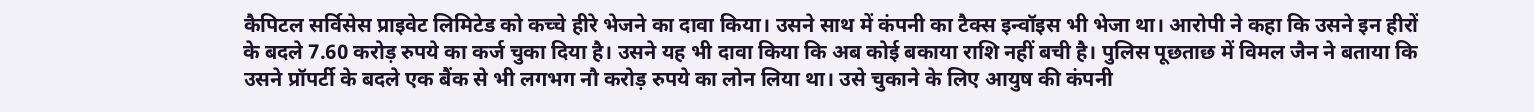कैपिटल सर्विसेस प्राइवेट लिमिटेड को कच्चे हीरे भेजने का दावा किया। उसने साथ में कंपनी का टैक्स इन्वॉइस भी भेजा था। आरोपी ने कहा कि उसने इन हीरों के बदले 7.60 करोड़ रुपये का कर्ज चुका दिया है। उसने यह भी दावा किया कि अब कोई बकाया राशि नहीं बची है। पुलिस पूछताछ में विमल जैन ने बताया कि उसने प्रॉपर्टी के बदले एक बैंक से भी लगभग नौ करोड़ रुपये का लोन लिया था। उसे चुकाने के लिए आयुष की कंपनी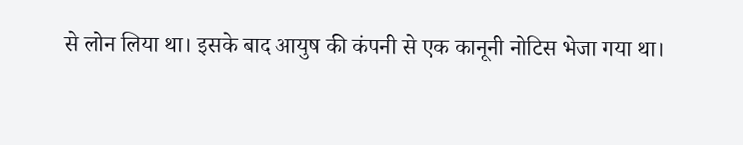से लोन लिया था। इसके बाद आयुष की कंपनी से एक कानूनी नोटिस भेजा गया था।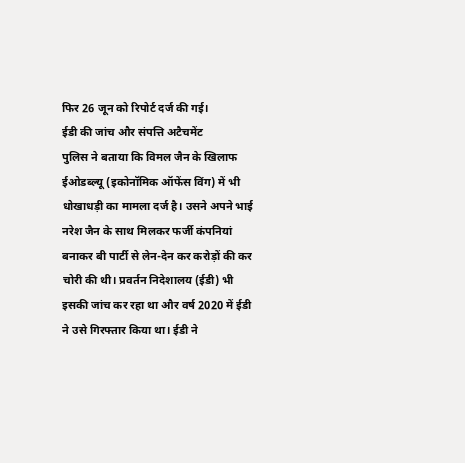फिर 26 जून को रिपोर्ट दर्ज की गई।
ईडी की जांच और संपत्ति अटैचमेंट
पुलिस ने बताया कि विमल जैन के खिलाफ ईओडब्ल्यू (इकोनॉमिक ऑफेंस विंग) में भी धोखाधड़ी का मामला दर्ज है। उसने अपने भाई नरेश जैन के साथ मिलकर फर्जी कंपनियां बनाकर बी पार्टी से लेन-देन कर करोड़ों की कर चोरी की थी। प्रवर्तन निदेशालय (ईडी) भी इसकी जांच कर रहा था और वर्ष 2020 में ईडी ने उसे गिरफ्तार किया था। ईडी ने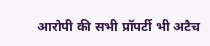आरोपी की सभी प्रॉपर्टी भी अटैच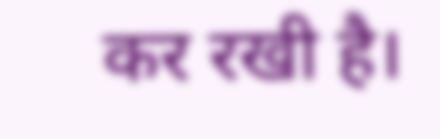कर रखी है।